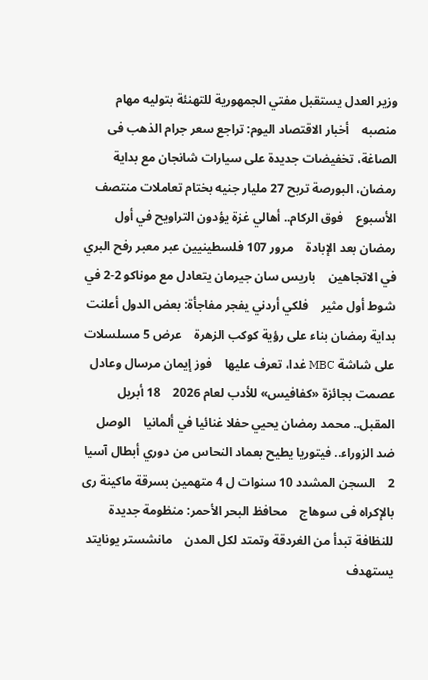وزير العدل يستقبل مفتي الجمهورية للتهنئة بتوليه مهام منصبه    أخبار الاقتصاد اليوم: تراجع سعر جرام الذهب فى الصاغة، تخفيضات جديدة على سيارات شانجان مع بداية رمضان، البورصة تربح 27 مليار جنيه بختام تعاملات منتصف الأسبوع    فوق الركام.. أهالي غزة يؤدون التراويح في أول رمضان بعد الإبادة    مرور 107 فلسطينيين عبر معبر رفح البري في الاتجاهين    باريس سان جيرمان يتعادل مع موناكو 2-2 في شوط أول مثير    فلكي أردني يفجر مفاجأة: بعض الدول أعلنت بداية رمضان بناء على رؤية كوكب الزهرة    عرض 5 مسلسلات على شاشة MBC غدا، تعرف عليها    فوز إيمان مرسال وعادل عصمت بجائزة «كفافيس» للأدب لعام 2026    18 أبريل المقبل.. محمد رمضان يحيي حفلا غنائيا في ألمانيا    الوصل ضد الزوراء.. فيتوريا يطيح بعماد النحاس من دوري أبطال آسيا 2    السجن المشدد 10 سنوات ل 4 متهمين بسرقة ماكينة رى بالإكراه فى سوهاج    محافظ البحر الأحمر: منظومة جديدة للنظافة تبدأ من الغردقة وتمتد لكل المدن    مانشستر يونايتد يستهدف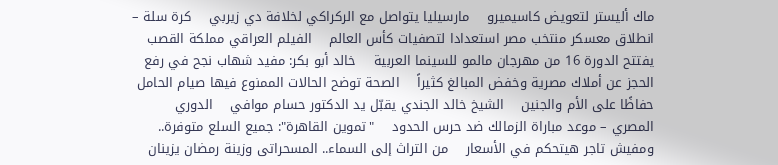ماك أليستر لتعويض كاسيميرو    مارسيليا يتواصل مع الركراكي لخلافة دي زيربي    كرة سلة – انطلاق معسكر منتخب مصر استعدادا لتصفيات كأس العالم    الفيلم العراقي مملكة القصب يفتتح الدورة 16 من مهرجان مالمو للسينما العربية    خالد أبو بكر: مفيد شهاب نجح في رفع الحجز عن أملاك مصرية وخفض المبالغ كثيراً    الصحة توضح الحالات الممنوع فيها صيام الحامل حفاظًا على الأم والجنين    الشيخ خالد الجندي يقبّل يد الدكتور حسام موافي    الدوري المصري – موعد مباراة الزمالك ضد حرس الحدود    "تموين القاهرة": جميع السلع متوفرة.. ومفيش تاجر هيتحكم في الأسعار    من التراث إلى السماء.. المسحراتى وزينة رمضان يزينان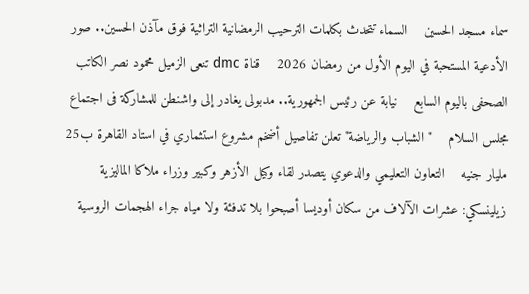سماء مسجد الحسين    السماء تتحدث بكلمات الترحيب الرمضانية التراثية فوق مآذن الحسين.. صور    الأدعية المستحبة في اليوم الأول من رمضان 2026    قناة dmc تنعى الزميل محمود نصر الكاتب الصحفى باليوم السابع    نيابة عن رئيس الجمهورية.. مدبولى يغادر إلى واشنطن للمشاركة فى اجتماع مجلس السلام    "الشباب والرياضة" تعلن تفاصيل أضخم مشروع استثماري في استاد القاهرة ب25 مليار جنيه    التعاون التعليمي والدعوي يتصدر لقاء وكيل الأزهر وكبير وزراء ملاكا الماليزية    زيلينسكي: عشرات الآلاف من سكان أوديسا أصبحوا بلا تدفئة ولا مياه جراء الهجمات الروسية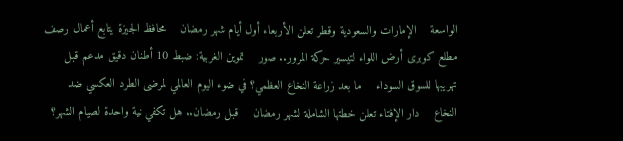الواسعة    الإمارات والسعودية وقطر تعلن الأربعاء أول أيام شهر رمضان    محافظ الجيزة يتابع أعمال رصف مطلع كوبرى أرض اللواء لتيسير حركة المرور.. صور    تموين الغربية: ضبط 10 أطنان دقيق مدعم قبل تهريبها للسوق السوداء    ما بعد زراعة النخاع العظمي؟ في ضوء اليوم العالمي لمرضى الطرد العكسي ضد النخاع    دار الإفتاء تعلن خطتها الشاملة لشهر رمضان    قبل رمضان.. هل تكفي نية واحدة لصيام الشهر؟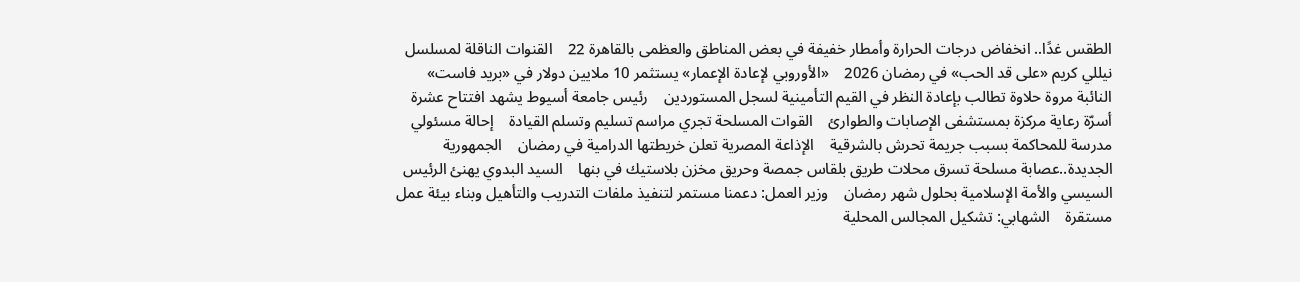الطقس غدًا.. انخفاض درجات الحرارة وأمطار خفيفة في بعض المناطق والعظمى بالقاهرة 22    القنوات الناقلة لمسلسل نيللي كريم «على قد الحب» في رمضان 2026    «الأوروبي لإعادة الإعمار» يستثمر 10 ملايين دولار في «بريد فاست»    النائبة مروة حلاوة تطالب بإعادة النظر في القيم التأمينية لسجل المستوردين    رئيس جامعة أسيوط يشهد افتتاح عشرة أسرّة رعاية مركزة بمستشفى الإصابات والطوارئ    القوات المسلحة تجري مراسم تسليم وتسلم القيادة    إحالة مسئولي مدرسة للمحاكمة بسبب جريمة تحرش بالشرقية    الإذاعة المصرية تعلن خريطتها الدرامية في رمضان    الجمهورية الجديدة..عصابة مسلحة تسرق محلات طريق بلقاس جمصة وحريق مخزن بلاستيك في بنها    السيد البدوي يهنئ الرئيس السيسي والأمة الإسلامية بحلول شهر رمضان    وزير العمل: دعمنا مستمر لتنفيذ ملفات التدريب والتأهيل وبناء بيئة عمل مستقرة    الشهابي: تشكيل المجالس المحلية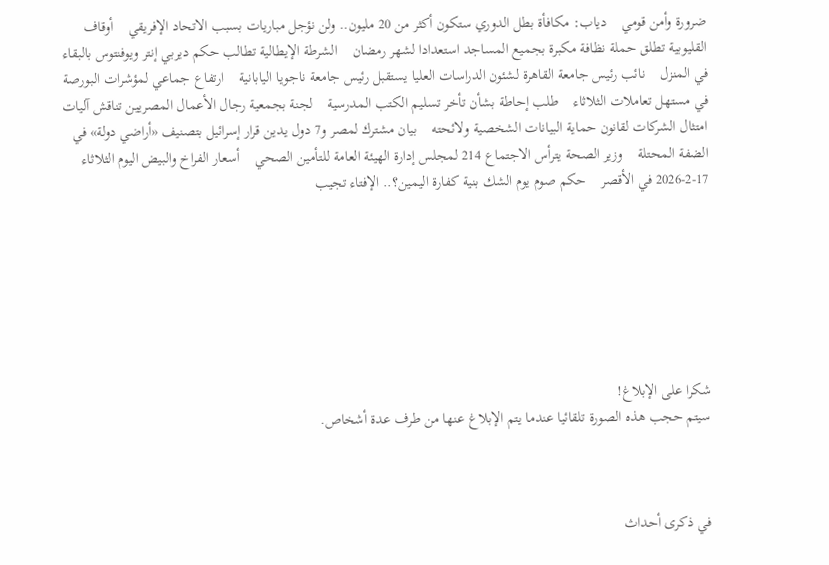ضرورة وأمن قومي    دياب: مكافأة بطل الدوري ستكون أكثر من 20 مليون.. ولن نؤجل مباريات بسبب الاتحاد الإفريقي    أوقاف القليوبية تطلق حملة نظافة مكبرة بجميع المساجد استعدادا لشهر رمضان    الشرطة الإيطالية تطالب حكم ديربي إنتر ويوفنتوس بالبقاء في المنزل    نائب رئيس جامعة القاهرة لشئون الدراسات العليا يستقبل رئيس جامعة ناجويا اليابانية    ارتفاع جماعي لمؤشرات البورصة في مستهل تعاملات الثلاثاء    طلب إحاطة بشأن تأخر تسليم الكتب المدرسية    لجنة بجمعية رجال الأعمال المصريين تناقش آليات امتثال الشركات لقانون حماية البيانات الشخصية ولائحته    بيان مشترك لمصر و7 دول يدين قرار إسرائيل بتصنيف «أراضي دولة» في الضفة المحتلة    وزير الصحة يترأس الاجتماع 214 لمجلس إدارة الهيئة العامة للتأمين الصحي    أسعار الفراخ والبيض اليوم الثلاثاء 17-2-2026 في الأقصر    حكم صوم يوم الشك بنية كفارة اليمين؟.. الإفتاء تجيب







شكرا على الإبلاغ!
سيتم حجب هذه الصورة تلقائيا عندما يتم الإبلاغ عنها من طرف عدة أشخاص.



في ذكرى أحداث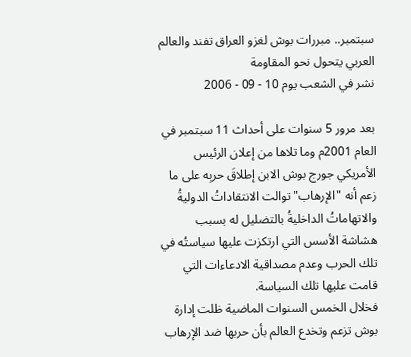سبتمبر.. مبررات بوش لغزو العراق تفند والعالم العربي يتحول نحو المقاومة
نشر في الشعب يوم 10 - 09 - 2006

بعد مرور 5 سنوات على أحداث 11 سبتمبر في العام 2001م وما تلاها من إعلان الرئيس الأمريكي جورج بوش الابن إطلاقَ حربِه على ما زعم أنه "الإرهاب" توالت الانتقاداتُ الدوليةُ والاتهاماتُ الداخليةُ بالتضليل له بسبب هشاشة الأسس التي ارتكزت عليها سياستُه في تلك الحرب وعدم مصداقية الادعاءات التي قامت عليها تلك السياسة.
فخلال الخمس السنوات الماضية ظلت إدارة بوش تزعم وتخدع العالم بأن حربها ضد الإرهاب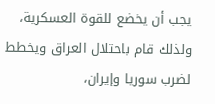يجب أن يخضع للقوة العسكرية، ولذلك قام باحتلال العراق ويخطط لضرب سوريا وإيران،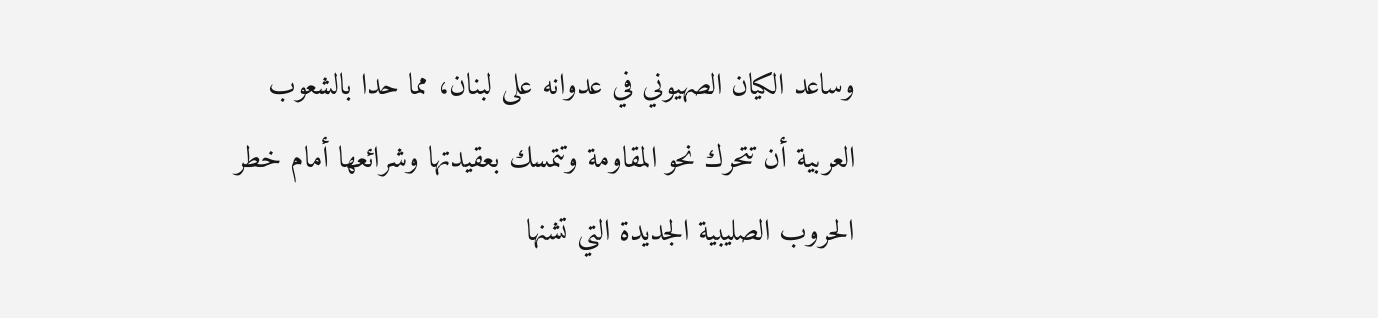وساعد الكيان الصهيوني في عدوانه على لبنان، مما حدا بالشعوب العربية أن تتحرك نحو المقاومة وتتمسك بعقيدتها وشرائعها أمام خطر الحروب الصليبية الجديدة التي تشنها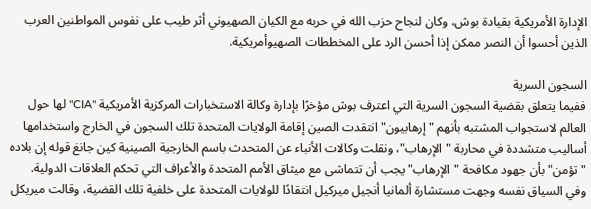الإدارة الأمريكية بقيادة بوش، وكان لنجاح حزب الله في حربه مع الكيان الصهيوني أثر طيب على نفوس المواطنين العرب الذين أحسوا أن النصر ممكن إذا أحسن الرد على المخططات الصهيوأمريكية.

السجون السرية
ففيما يتعلق بقضية السجون السرية التي اعترف بوش مؤخرًا بإدارة وكالة الاستخبارات المركزية الأمريكية "CIA" لها حول العالم لاستجواب المشتبه بأنهم "إرهابيون" انتقدت الصين إقامة الولايات المتحدة تلك السجون في الخارج واستخدامها أساليب متشددة في محاربة "الإرهاب"، ونقلت وكالات الأنباء عن المتحدث باسم الخارجية الصينية كين جانغ قوله إن بلاده "تؤمن" بأن جهود مكافحة "الإرهاب" يجب أن تتماشى مع ميثاق الأمم المتحدة والأعراف التي تحكم العلاقات الدولية.
وفي السياق نفسه وجهت مستشارة ألمانيا أنجيل ميركيل انتقادًا للولايات المتحدة على خلفية تلك القضية، وقالت ميريكل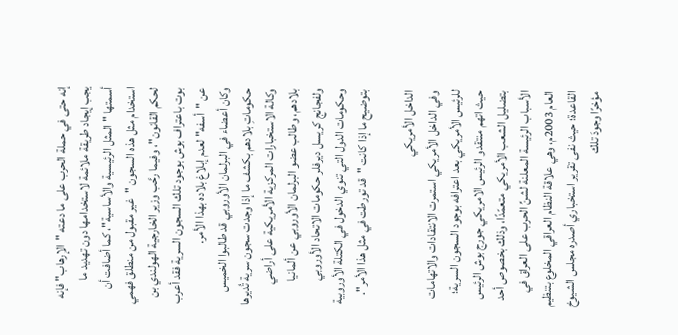إنه حتى في حملة الحرب على ما دعته "الإرهاب" فإنه يجب إيجاد طريقة ملائمة لاستخدامها دون تهديد ما أسمتها "المثل الرئيسية والأساسية"، كما أضافت أن استخدام مثل هذه السجون "غير مقبول من منطلق فهمي لحكم القانون"، وفيما رحَّب وزير الخارجية الهولندي بن بوت باعتراف بوش بوجود تلك السجون السرية فقد أعرب عن "أسفه" لعدم إبلاغ بلاده بهذا الأمر.
وكان أعضاء في البرلمان الأوروبي قد طالبوا الخميس حكوماتِ بلادهم بكشف ما إذا وجدت سجون سرية تُديرها وكالة الاستخبارات المركزية الأمريكية على أراضي بلادهم، وطالب عضو البرلمان الأوروبي عن ألمانيا ولفجانج كريسل ديرفلر حكومات الاتحاد الأوروبي وحكومات الدول التي تنوي الدخول في الكتلة الأوروبية بتوضيح ما إذا كانت "قد تورطت في مثل هذا الأمر".

الداخل الأمريكي
وفي الداخل الأمريكي استمرت الانتقادات والاتهامات للرئيس الأمريكي بعد اعترافه بوجود السجون السرية؛ حيث اتهم منتقدو الرئيس الامريكي جورج بوش الرئيس بتضليل الشعب الأمريكي متعمّدًا، وذلك بخصوص أحد الأسباب الرئيسة المعلنة لشنِّ الحرب على العراق في العام 2003م، وهي علاقة النظام العراقي المخلوع بتنظيم القاعدة؛ حيث نفى تقرير استخباري أصدره مجلس الشيوخ مؤخرًا وجودَ تلك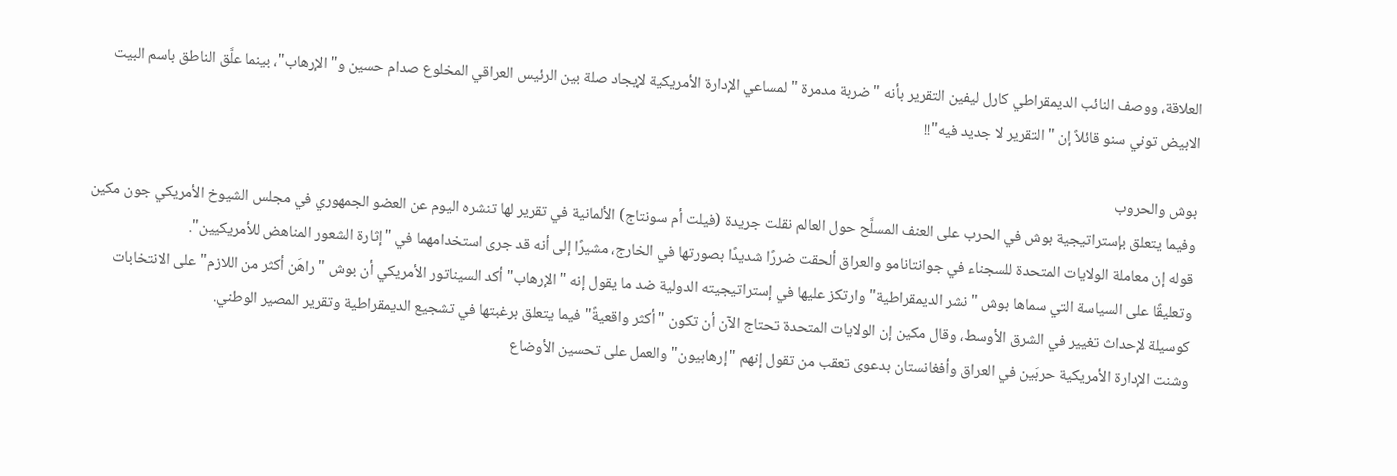العلاقة، ووصف النائب الديمقراطي كارل ليفين التقرير بأنه "ضربة مدمرة " لمساعي الإدارة الأمريكية لإيجاد صلة بين الرئيس العراقي المخلوع صدام حسين و"الإرهاب"، بينما علَّق الناطق باسم البيت الابيض توني سنو قائلاً إن "التقرير لا جديد فيه"!!

بوش والحروب
وفيما يتعلق بإستراتيجية بوش في الحرب على العنف المسلَّح حول العالم نقلت جريدة (فيلت أم سونتاج) الألمانية في تقرير لها تنشره اليوم عن العضو الجمهوري في مجلس الشيوخ الأمريكي جون مكين قوله إن معاملة الولايات المتحدة للسجناء في جوانتانامو والعراق ألحقت ضررًا شديدًا بصورتها في الخارج، مشيرًا إلى أنه قد جرى استخدامهما في "إثارة الشعور المناهض للأمريكيين".
وتعليقًا على السياسة التي سماها بوش "نشر الديمقراطية" وارتكز عليها في إستراتيجيته الدولية ضد ما يقول إنه "الإرهاب" أكد السيناتور الأمريكي أن بوش "راهَن أكثر من اللازم" على الانتخابات كوسيلة لإحداث تغيير في الشرق الأوسط، وقال مكين إن الولايات المتحدة تحتاج الآن أن تكون "أكثر واقعيةً" فيما يتعلق برغبتها في تشجيع الديمقراطية وتقرير المصير الوطني.
وشنت الإدارة الأمريكية حربَين في العراق وأفغانستان بدعوى تعقب من تقول إنهم "إرهابيون" والعمل على تحسين الأوضاع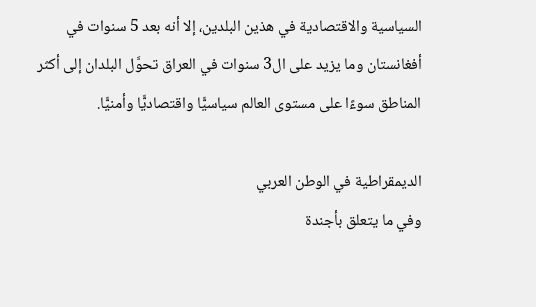السياسية والاقتصادية في هذين البلدين، إلا أنه بعد 5 سنوات في أفغانستان وما يزيد على ال3 سنوات في العراق تحوَّل البلدان إلى أكثر المناطق سوءًا على مستوى العالم سياسيًّا واقتصاديًّا وأمنيًّا.

الديمقراطية في الوطن العربي
وفي ما يتعلق بأجندة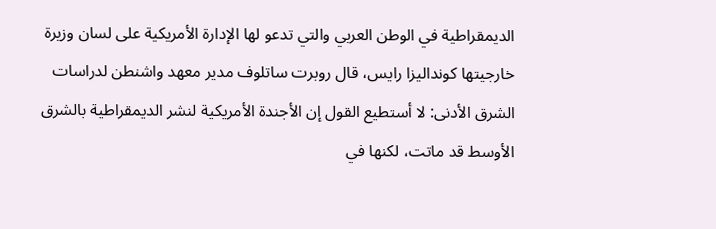الديمقراطية في الوطن العربي والتي تدعو لها الإدارة الأمريكية على لسان وزيرة خارجيتها كونداليزا رايس، قال روبرت ساتلوف مدير معهد واشنطن لدراسات الشرق الأدنى: لا أستطيع القول إن الأجندة الأمريكية لنشر الديمقراطية بالشرق الأوسط قد ماتت، لكنها في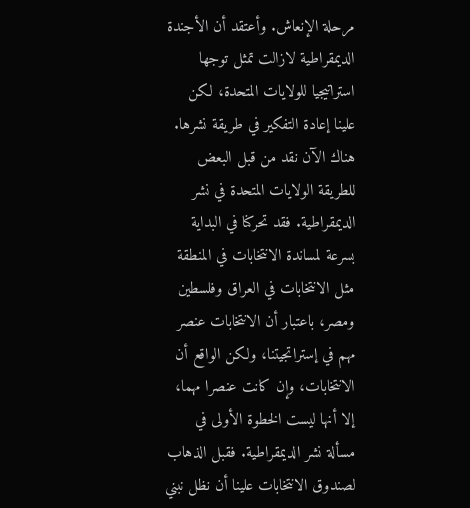مرحلة الإنعاش. وأعتقد أن الأجندة الديمقراطية لازالت تمثل توجها استراتيجيا للولايات المتحدة، لكن علينا إعادة التفكير في طريقة نشرها.
هناك الآن نقد من قبل البعض للطريقة الولايات المتحدة في نشر الديمقراطية. فقد تحركنا في البداية بسرعة لمساندة الانتخابات في المنطقة مثل الانتخابات في العراق وفلسطين ومصر، باعتبار أن الانتخابات عنصر مهم في إستراتجيتنا، ولكن الواقع أن الانتخابات، وإن كانت عنصرا مهما، إلا أنها ليست الخطوة الأولى في مسألة نشر الديمقراطية. فقبل الذهاب لصندوق الانتخابات علينا أن نظل نبني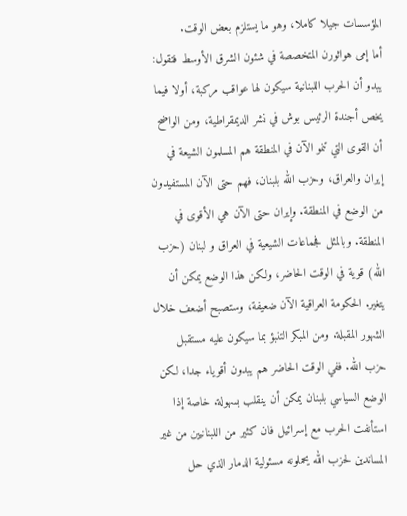المؤسسات جيلا كاملا، وهو ما يستلزم بعض الوقت.
أما إمى هواثورن المتخصصة في شئون الشرق الأوسط فتقول: يبدو أن الحرب اللبنانية سيكون لها عواقب مركبة، أولا فيما يخص أجندة الرئيس بوش في نشر الديمقراطية، ومن الواضح أن القوى التي تنمو الآن في المنطقة هم المسلمون الشيعة في إيران والعراق، وحزب الله بلبنان، فهم حتى الآن المستفيدون من الوضع في المنطقة. وإيران حتى الآن هي الأقوى في المنطقة. وبالمثل فجماعات الشيعية في العراق و لبنان (حزب الله) قوية في الوقت الحاضر، ولكن هذا الوضع يمكن أن يتغير. الحكومة العراقية الآن ضعيفة، وستصبح أضعف خلال الشهور المقبلة. ومن المبكر التنبؤ بما سيكون عليه مستقبل حزب الله. ففي الوقت الحاضر هم يبدون أقوياء جدا، لكن الوضع السياسي بلبنان يمكن أن ينقلب بسهولة. خاصة إذا استأنفت الحرب مع إسرائيل فان كثير من اللبنانيين من غير المساندين لحزب الله يحملونه مسئولية الدمار الذي حل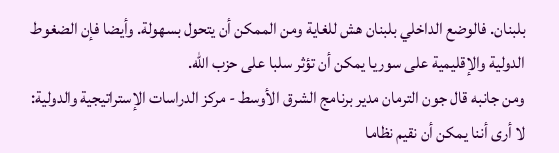بلبنان. فالوضع الداخلي بلبنان هش للغاية ومن الممكن أن يتحول بسهولة. وأيضا فإن الضغوط الدولية والإقليمية على سوريا يمكن أن تؤثر سلبا على حزب الله.
ومن جانبه قال جون الترمان مدير برنامج الشرق الأوسط - مركز الدراسات الإستراتيجية والدولية: لا أرى أننا يمكن أن نقيم نظاما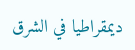ديمقراطيا في الشرق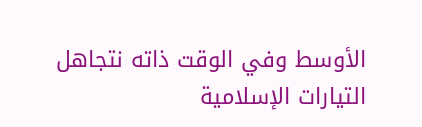الأوسط وفي الوقت ذاته نتجاهل التيارات الإسلامية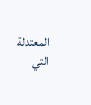المعتدلة التي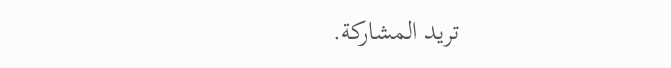تريد المشاركة.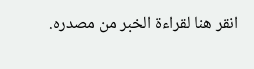انقر هنا لقراءة الخبر من مصدره.